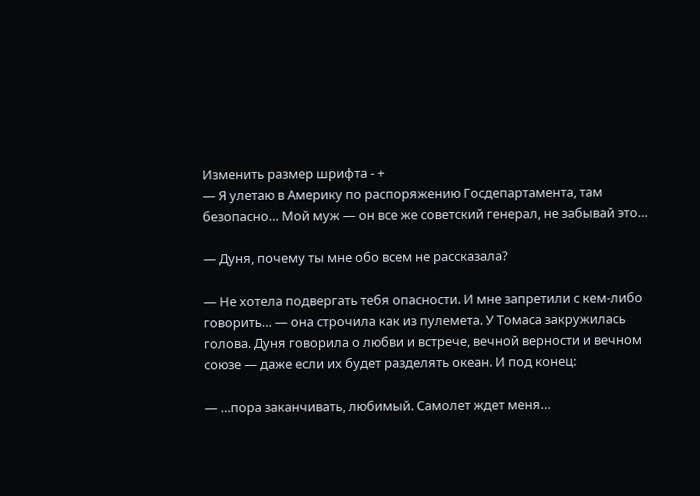Изменить размер шрифта - +
— Я улетаю в Америку по распоряжению Госдепартамента, там безопасно… Мой муж — он все же советский генерал, не забывай это…

— Дуня, почему ты мне обо всем не рассказала?

— Не хотела подвергать тебя опасности. И мне запретили с кем-либо говорить… — она строчила как из пулемета. У Томаса закружилась голова. Дуня говорила о любви и встрече, вечной верности и вечном союзе — даже если их будет разделять океан. И под конец:

— …пора заканчивать, любимый. Самолет ждет меня…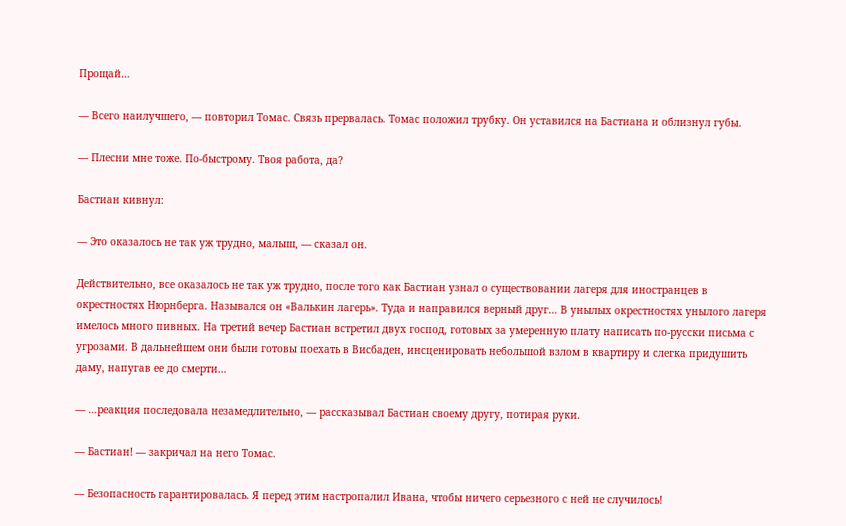Прощай…

— Всего наилучшего, — повторил Томас. Связь прервалась. Томас положил трубку. Он уставился на Бастиана и облизнул губы.

— Плесни мне тоже. По-быстрому. Твоя работа, да?

Бастиан кивнул:

— Это оказалось не так уж трудно, малыш, — сказал он.

Действительно, все оказалось не так уж трудно, после того как Бастиан узнал о существовании лагеря для иностранцев в окрестностях Нюрнберга. Назывался он «Валькин лагерь». Туда и направился верный друг… В унылых окрестностях унылого лагеря имелось много пивных. На третий вечер Бастиан встретил двух господ, готовых за умеренную плату написать по-русски письма с угрозами. В дальнейшем они были готовы поехать в Висбаден, инсценировать небольшой взлом в квартиру и слегка придушить даму, напугав ее до смерти…

— …реакция последовала незамедлительно, — рассказывал Бастиан своему другу, потирая руки.

— Бастиан! — закричал на него Томас.

— Безопасность гарантировалась. Я перед этим настропалил Ивана, чтобы ничего серьезного с ней не случилось!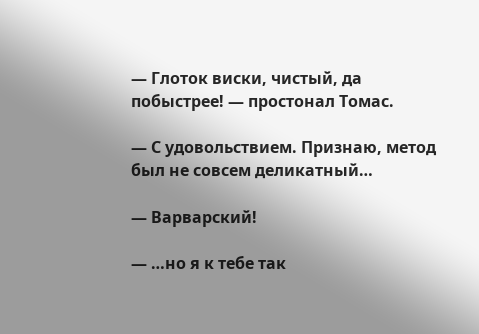— Глоток виски, чистый, да побыстрее! — простонал Томас.

— С удовольствием. Признаю, метод был не совсем деликатный…

— Варварский!

— …но я к тебе так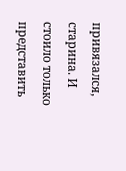привязался, старина. И стоило только представить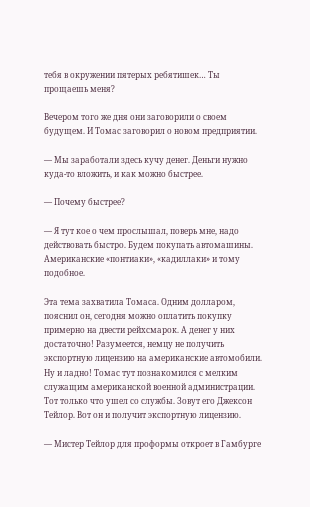тебя в окружении пятерых ребятишек… Ты прощаешь меня?

Вечером того же дня они заговорили о своем будущем. И Томас заговорил о новом предприятии.

— Мы заработали здесь кучу денег. Деньги нужно куда-то вложить, и как можно быстрее.

— Почему быстрее?

— Я тут кое о чем прослышал, поверь мне, надо действовать быстро. Будем покупать автомашины. Американские «понтиаки», «кадиллаки» и тому подобное.

Эта тема захватила Томаса. Одним долларом, пояснил он, сегодня можно оплатить покупку примерно на двести рейхсмарок. А денег у них достаточно! Разумеется, немцу не получить экспортную лицензию на американские автомобили. Ну и ладно! Томас тут познакомился с мелким служащим американской военной администрации. Тот только что ушел со службы. Зовут его Джексон Тейлор. Вот он и получит экспортную лицензию.

— Мистер Тейлор для проформы откроет в Гамбурге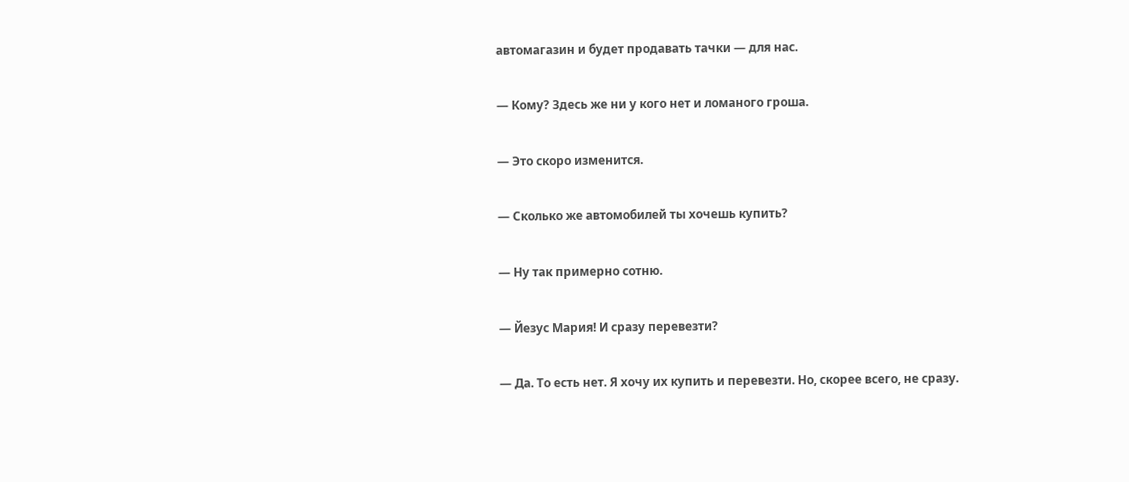автомагазин и будет продавать тачки — для нас.

— Кому? Здесь же ни у кого нет и ломаного гроша.

— Это скоро изменится.

— Сколько же автомобилей ты хочешь купить?

— Ну так примерно сотню.

— Йезус Мария! И сразу перевезти?

— Да. То есть нет. Я хочу их купить и перевезти. Но, скорее всего, не сразу.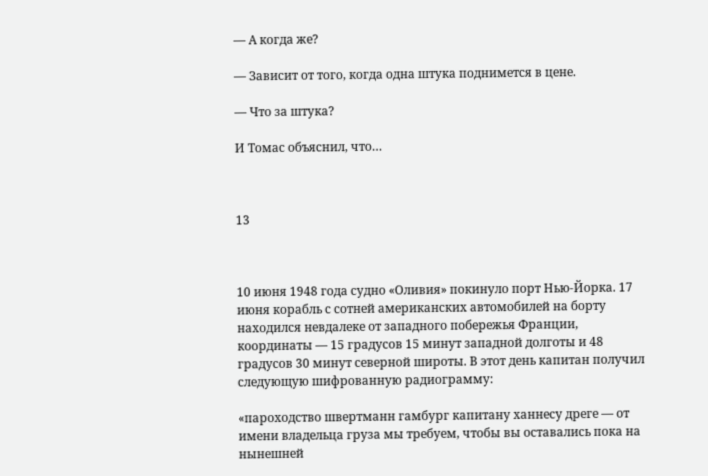— А когда же?

— Зависит от того, когда одна штука поднимется в цене.

— Что за штука?

И Томас объяснил, что…



13



10 июня 1948 года судно «Оливия» покинуло порт Нью-Йорка. 17 июня корабль с сотней американских автомобилей на борту находился невдалеке от западного побережья Франции, координаты — 15 градусов 15 минут западной долготы и 48 градусов 30 минут северной широты. В этот день капитан получил следующую шифрованную радиограмму:

«пароходство швертманн гамбург капитану ханнесу дреге — от имени владельца груза мы требуем, чтобы вы оставались пока на нынешней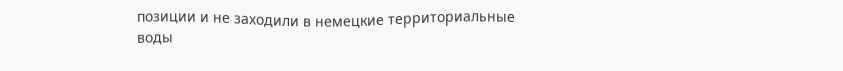позиции и не заходили в немецкие территориальные воды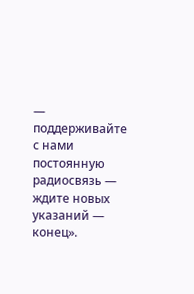— поддерживайте с нами постоянную радиосвязь — ждите новых указаний — конец».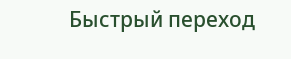Быстрый переход